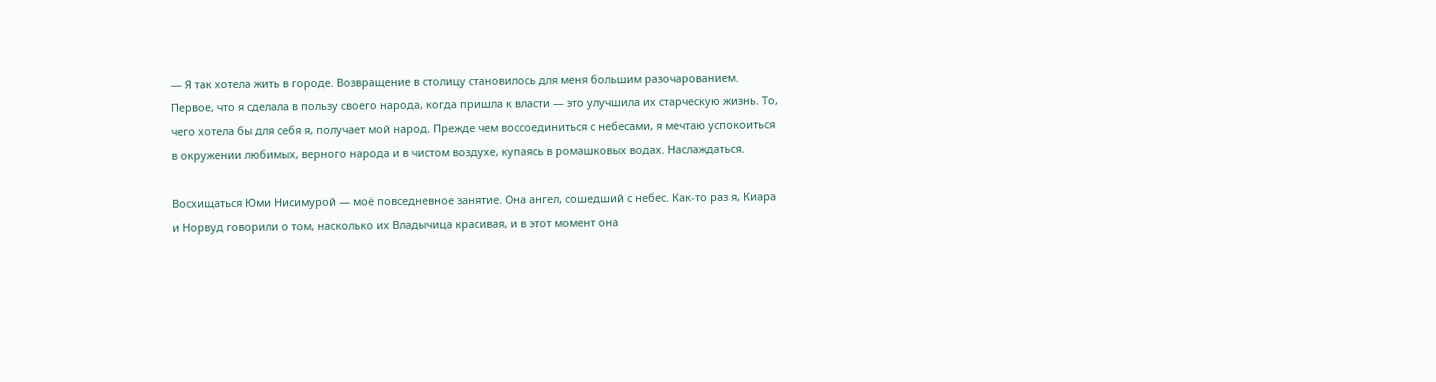— Я так хотела жить в городе. Возвращение в столицу становилось для меня большим разочарованием. Первое, что я сделала в пользу своего народа, когда пришла к власти — это улучшила их старческую жизнь. То, чего хотела бы для себя я, получает мой народ. Прежде чем воссоединиться с небесами, я мечтаю успокоиться в окружении любимых, верного народа и в чистом воздухе, купаясь в ромашковых водах. Наслаждаться.

Восхищаться Юми Нисимурой — моё повседневное занятие. Она ангел, сошедший с небес. Как-то раз я, Киара и Норвуд говорили о том, насколько их Владычица красивая, и в этот момент она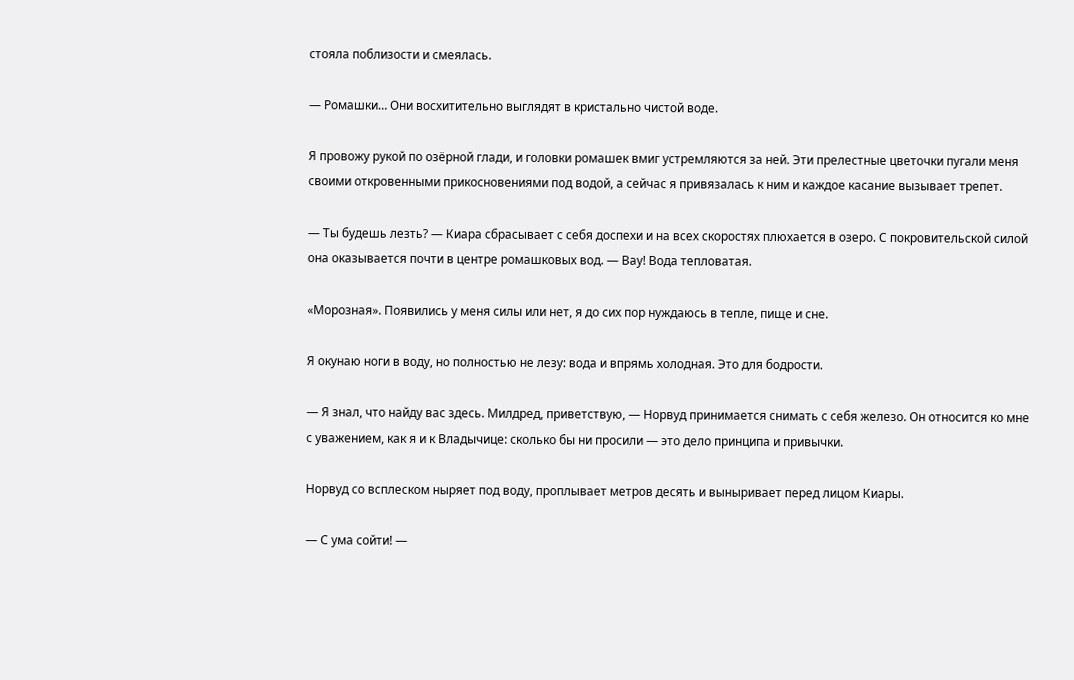стояла поблизости и смеялась.

— Ромашки… Они восхитительно выглядят в кристально чистой воде.

Я провожу рукой по озёрной глади, и головки ромашек вмиг устремляются за ней. Эти прелестные цветочки пугали меня своими откровенными прикосновениями под водой, а сейчас я привязалась к ним и каждое касание вызывает трепет.

— Ты будешь лезть? — Киара сбрасывает с себя доспехи и на всех скоростях плюхается в озеро. С покровительской силой она оказывается почти в центре ромашковых вод. — Вау! Вода тепловатая.

«Морозная». Появились у меня силы или нет, я до сих пор нуждаюсь в тепле, пище и сне.

Я окунаю ноги в воду, но полностью не лезу: вода и впрямь холодная. Это для бодрости.

— Я знал, что найду вас здесь. Милдред, приветствую, — Норвуд принимается снимать с себя железо. Он относится ко мне с уважением, как я и к Владычице: сколько бы ни просили — это дело принципа и привычки.

Норвуд со всплеском ныряет под воду, проплывает метров десять и выныривает перед лицом Киары.

— С ума сойти! —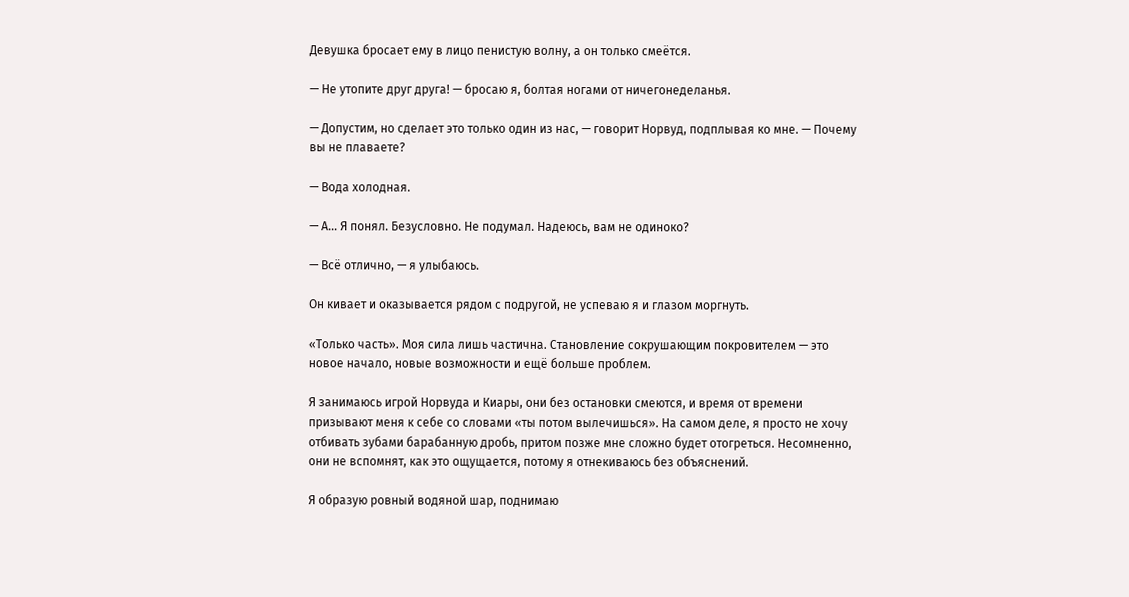Девушка бросает ему в лицо пенистую волну, а он только смеётся.

— Не утопите друг друга! — бросаю я, болтая ногами от ничегонеделанья.

— Допустим, но сделает это только один из нас, — говорит Норвуд, подплывая ко мне. — Почему вы не плаваете?

— Вода холодная.

— А… Я понял. Безусловно. Не подумал. Надеюсь, вам не одиноко?

— Всё отлично, — я улыбаюсь.

Он кивает и оказывается рядом с подругой, не успеваю я и глазом моргнуть.

«Только часть». Моя сила лишь частична. Становление сокрушающим покровителем — это новое начало, новые возможности и ещё больше проблем.

Я занимаюсь игрой Норвуда и Киары, они без остановки смеются, и время от времени призывают меня к себе со словами «ты потом вылечишься». На самом деле, я просто не хочу отбивать зубами барабанную дробь, притом позже мне сложно будет отогреться. Несомненно, они не вспомнят, как это ощущается, потому я отнекиваюсь без объяснений.

Я образую ровный водяной шар, поднимаю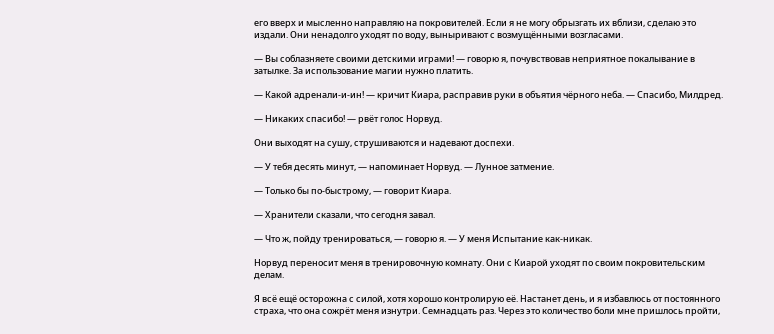его вверх и мысленно направляю на покровителей. Если я не могу обрызгать их вблизи, сделаю это издали. Они ненадолго уходят по воду, выныривают с возмущёнными возгласами.

— Вы соблазняете своими детскими играми! — говорю я, почувствовав неприятное покалывание в затылке. За использование магии нужно платить.

— Какой адренали-и-ин! — кричит Киара, расправив руки в объятия чёрного неба. — Спасибо, Милдред.

— Никаких спасибо! — рвёт голос Норвуд.

Они выходят на сушу, струшиваются и надевают доспехи.

— У тебя десять минут, — напоминает Норвуд. — Лунное затмение.

— Только бы по-быстрому, — говорит Киара.

— Хранители сказали, что сегодня завал.

— Что ж, пойду тренироваться, — говорю я. — У меня Испытание как-никак.

Норвуд переносит меня в тренировочную комнату. Они с Киарой уходят по своим покровительским делам.

Я всё ещё осторожна с силой, хотя хорошо контролирую её. Настанет день, и я избавлюсь от постоянного страха, что она сожрёт меня изнутри. Семнадцать раз. Через это количество боли мне пришлось пройти,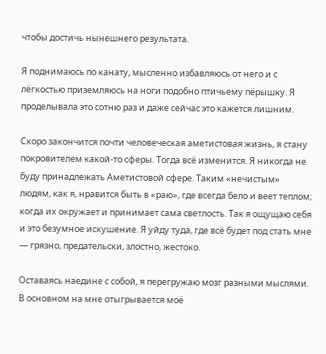чтобы достичь нынешнего результата.

Я поднимаюсь по канату, мысленно избавляюсь от него и с лёгкостью приземляюсь на ноги подобно птичьему пёрышку. Я проделывала это сотню раз и даже сейчас это кажется лишним.

Скоро закончится почти человеческая аметистовая жизнь, я стану покровителем какой-то сферы. Тогда всё изменится. Я никогда не буду принадлежать Аметистовой сфере. Таким «нечистым» людям, как я, нравится быть в «раю», где всегда бело и веет теплом; когда их окружает и принимает сама светлость. Так я ощущаю себя и это безумное искушение. Я уйду туда, где всё будет под стать мне — грязно, предательски, злостно, жестоко.

Оставаясь наедине с собой, я перегружаю мозг разными мыслями. В основном на мне отыгрывается моё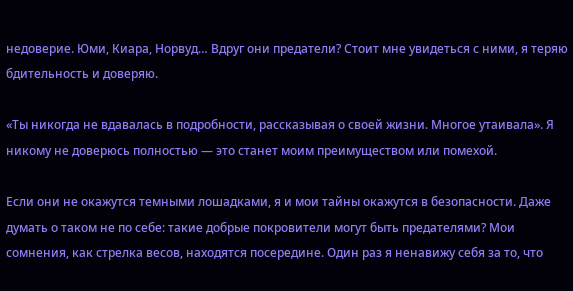недоверие. Юми, Киара, Норвуд… Вдруг они предатели? Стоит мне увидеться с ними, я теряю бдительность и доверяю.

«Ты никогда не вдавалась в подробности, рассказывая о своей жизни. Многое утаивала». Я никому не доверюсь полностью — это станет моим преимуществом или помехой.

Если они не окажутся темными лошадками, я и мои тайны окажутся в безопасности. Даже думать о таком не по себе: такие добрые покровители могут быть предателями? Мои сомнения, как стрелка весов, находятся посередине. Один раз я ненавижу себя за то, что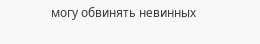могу обвинять невинных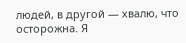людей, в другой — хвалю, что осторожна. Я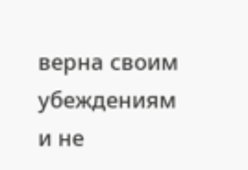верна своим убеждениям и не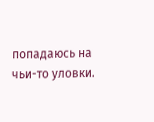попадаюсь на чьи-то уловки.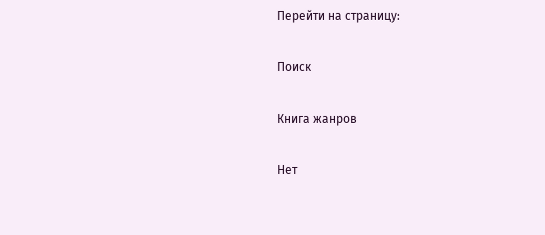Перейти на страницу:

Поиск

Книга жанров

Нет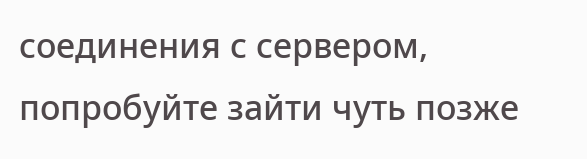соединения с сервером, попробуйте зайти чуть позже